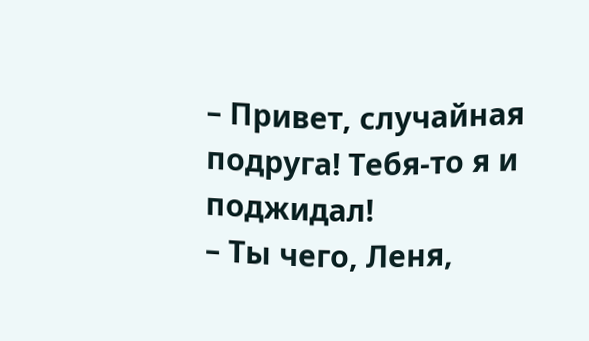– Привет, случайная подруга! Тебя-то я и поджидал!
– Ты чего, Леня,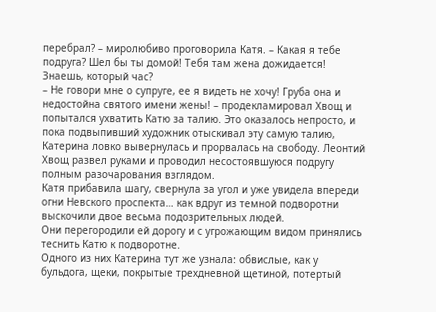перебрал? – миролюбиво проговорила Катя. – Какая я тебе подруга? Шел бы ты домой! Тебя там жена дожидается! Знаешь, который час?
– Не говори мне о супруге, ее я видеть не хочу! Груба она и недостойна святого имени жены! – продекламировал Хвощ и попытался ухватить Катю за талию. Это оказалось непросто, и пока подвыпивший художник отыскивал эту самую талию, Катерина ловко вывернулась и прорвалась на свободу. Леонтий Хвощ развел руками и проводил несостоявшуюся подругу полным разочарования взглядом.
Катя прибавила шагу, свернула за угол и уже увидела впереди огни Невского проспекта… как вдруг из темной подворотни выскочили двое весьма подозрительных людей.
Они перегородили ей дорогу и с угрожающим видом принялись теснить Катю к подворотне.
Одного из них Катерина тут же узнала: обвислые, как у бульдога, щеки, покрытые трехдневной щетиной, потертый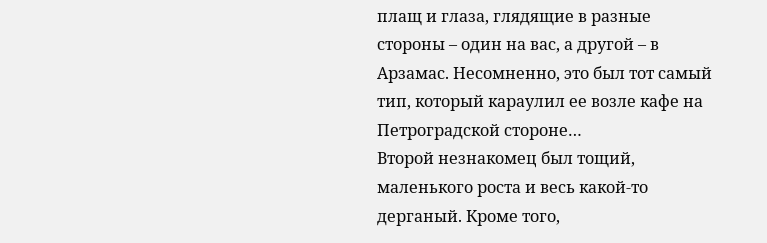плащ и глаза, глядящие в разные стороны – один на вас, а другой – в Арзамас. Несомненно, это был тот самый тип, который караулил ее возле кафе на Петроградской стороне…
Второй незнакомец был тощий, маленького роста и весь какой-то дерганый. Кроме того,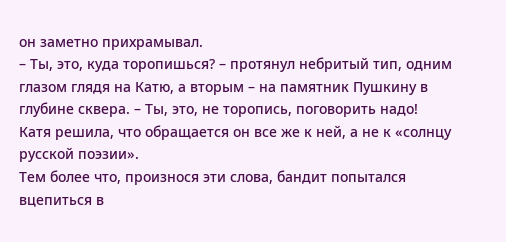он заметно прихрамывал.
– Ты, это, куда торопишься? – протянул небритый тип, одним глазом глядя на Катю, а вторым – на памятник Пушкину в глубине сквера. – Ты, это, не торопись, поговорить надо!
Катя решила, что обращается он все же к ней, а не к «солнцу русской поэзии».
Тем более что, произнося эти слова, бандит попытался вцепиться в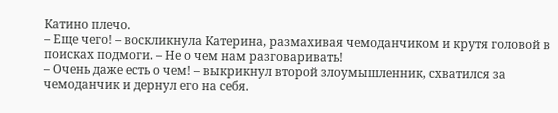Катино плечо.
– Еще чего! – воскликнула Катерина, размахивая чемоданчиком и крутя головой в поисках подмоги. – Не о чем нам разговаривать!
– Очень даже есть о чем! – выкрикнул второй злоумышленник, схватился за чемоданчик и дернул его на себя.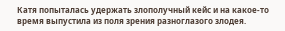Катя попыталась удержать злополучный кейс и на какое-то время выпустила из поля зрения разноглазого злодея.